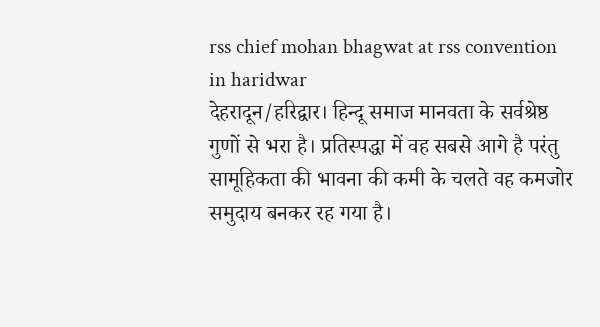rss chief mohan bhagwat at rss convention in haridwar
देहरादून/हरिद्वार। हिन्दू समाज मानवता के सर्वश्रेष्ठ गुणों से भरा है। प्रतिस्पद्धा में वह सबसे आगे है परंतु सामूहिकता की भावना की कमी के चलते वह कमजोर समुदाय बनकर रह गया है।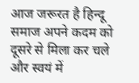आज जरूरत है हिन्दू समाज अपने कदम को दूसरे से मिला कर चले और स्वयं में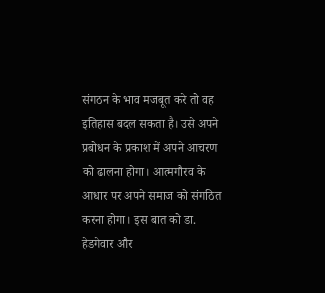संगठन के भाव मजबूत करे तो वह इतिहास बदल सकता है। उसे अपने प्रबोधन के प्रकाश में अपने आचरण को ढालना होगा। आत्मगौरव के आधार पर अपने समाज को संगठित करना होगा। इस बात को डा. हेडगेवार और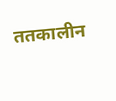ततकालीन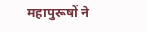महापुरूषों ने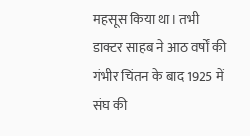महसूस किया था। तभी डाक्टर साहब ने आठ वर्षों की गंभीर चिंतन के बाद 1925 में संघ की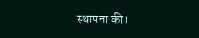स्थापना की।